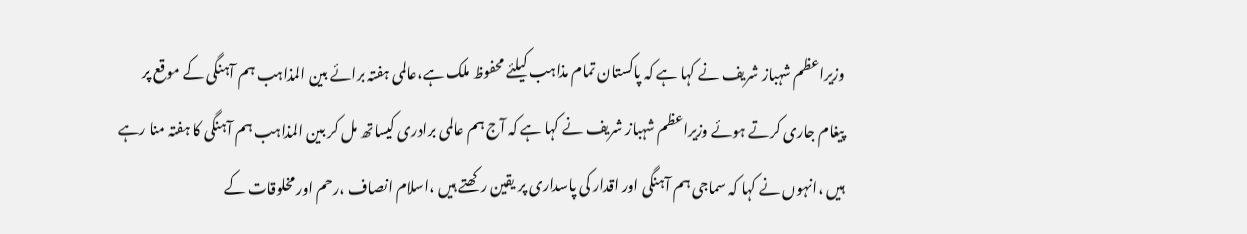وزیراعظم شہباز شریف نے کہا ہے کہ پاکستان تمام مذاہب کیلئے محفوظ ملک ہے،عالمی ہفتہ برائے بین المذاہب ہم آہنگی کے موقع پر پیغام جاری کرتے ہوئے وزیراعظم شہباز شریف نے کہا ہے کہ آج ہم عالمی برادری کیساتھ مل کر بین المذاہب ہم آہنگی کا ہفتہ منا رہے ہیں ،انہوں نے کہا کہ سماجی ہم آہنگی اور اقدار کی پاسداری پر یقین رکھتے ہیں ،اسلام انصاف ،رحم اور مخلوقات کے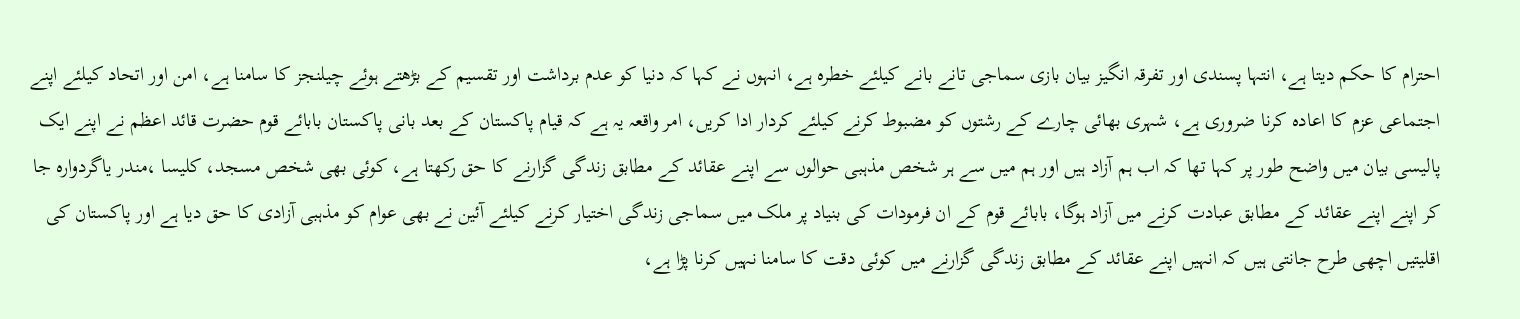احترام کا حکم دیتا ہے، انتہا پسندی اور تفرقہ انگیز بیان بازی سماجی تانے بانے کیلئے خطرہ ہے، انہوں نے کہا کہ دنیا کو عدم برداشت اور تقسیم کے بڑھتے ہوئے چیلنجز کا سامنا ہے، امن اور اتحاد کیلئے اپنے اجتماعی عزم کا اعادہ کرنا ضروری ہے، شہری بھائی چارے کے رشتوں کو مضبوط کرنے کیلئے کردار ادا کریں، امر واقعہ یہ ہے کہ قیام پاکستان کے بعد بانی پاکستان بابائے قوم حضرت قائد اعظم نے اپنے ایک پالیسی بیان میں واضح طور پر کہا تھا کہ اب ہم آزاد ہیں اور ہم میں سے ہر شخص مذہبی حوالوں سے اپنے عقائد کے مطابق زندگی گزارنے کا حق رکھتا ہے، کوئی بھی شخص مسجد، کلیسا ،مندر یاگردوارہ جا کر اپنے اپنے عقائد کے مطابق عبادت کرنے میں آزاد ہوگا، بابائے قوم کے ان فرمودات کی بنیاد پر ملک میں سماجی زندگی اختیار کرنے کیلئے آئین نے بھی عوام کو مذہبی آزادی کا حق دیا ہے اور پاکستان کی اقلیتیں اچھی طرح جانتی ہیں کہ انہیں اپنے عقائد کے مطابق زندگی گزارنے میں کوئی دقت کا سامنا نہیں کرنا پڑا ہے،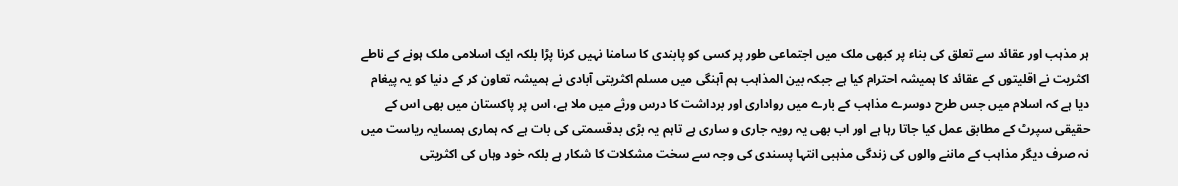ہر مذہب اور عقائد سے تعلق کی بناء پر کبھی ملک میں اجتماعی طور پر کسی کو پابندی کا سامنا نہیں کرنا پڑا بلکہ ایک اسلامی ملک ہونے کے ناطے اکثریت نے اقلیتوں کے عقائد کا ہمیشہ احترام کیا ہے جبکہ بین المذاہب ہم آہنگی میں مسلم اکثریتی آبادی نے ہمیشہ تعاون کر کے دنیا کو یہ پیغام دیا ہے کہ اسلام میں جس طرح دوسرے مذاہب کے بارے میں رواداری اور برداشت کا درس ورثے میں ملا ہے، اس پر پاکستان میں بھی اس کے حقیقی سپرٹ کے مطابق عمل کیا جاتا رہا ہے اور اب بھی یہ رویہ جاری و ساری ہے تاہم یہ بڑی بدقسمتی کی بات ہے کہ ہماری ہمسایہ ریاست میں نہ صرف دیگر مذاہب کے ماننے والوں کی زندگی مذہبی انتہا پسندی کی وجہ سے سخت مشکلات کا شکار ہے بلکہ خود وہاں کی اکثریتی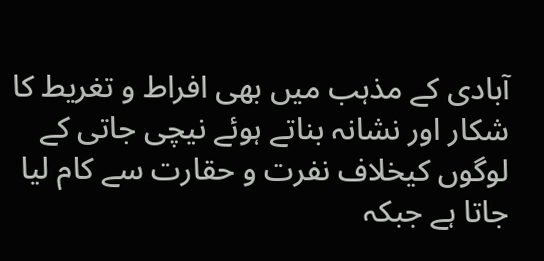آبادی کے مذہب میں بھی افراط و تغریط کا شکار اور نشانہ بناتے ہوئے نیچی جاتی کے لوگوں کیخلاف نفرت و حقارت سے کام لیا جاتا ہے جبکہ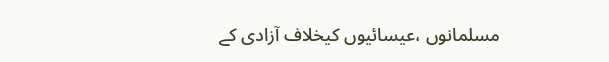مسلمانوں ،عیسائیوں کیخلاف آزادی کے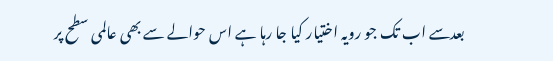بعدسے اب تک جو رویہ اختیار کیا جا رہا ہے اس حوالے سے بھی عالمی سطح پر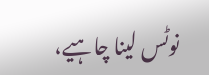نوٹس لینا چاہیے،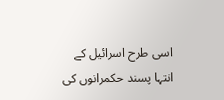اسی طرح اسرائیل کے انتہا پسند حکمرانوں کی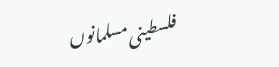فلسطینی مسلمانوں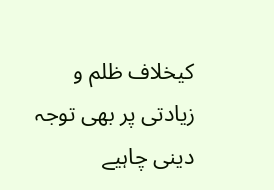کیخلاف ظلم و زیادتی پر بھی توجہ دینی چاہیے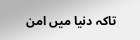تاکہ دنیا میں امن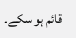قائم ہو سکے۔